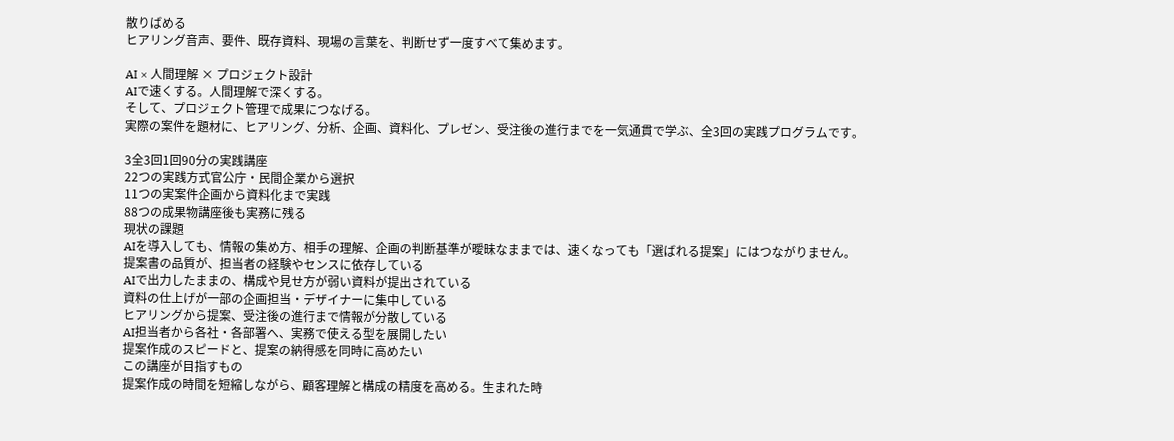散りばめる
ヒアリング音声、要件、既存資料、現場の言葉を、判断せず一度すべて集めます。

AI × 人間理解 × プロジェクト設計
AIで速くする。人間理解で深くする。
そして、プロジェクト管理で成果につなげる。
実際の案件を題材に、ヒアリング、分析、企画、資料化、プレゼン、受注後の進行までを一気通貫で学ぶ、全3回の実践プログラムです。

3全3回1回90分の実践講座
22つの実践方式官公庁・民間企業から選択
11つの実案件企画から資料化まで実践
88つの成果物講座後も実務に残る
現状の課題
AIを導入しても、情報の集め方、相手の理解、企画の判断基準が曖昧なままでは、速くなっても「選ばれる提案」にはつながりません。
提案書の品質が、担当者の経験やセンスに依存している
AIで出力したままの、構成や見せ方が弱い資料が提出されている
資料の仕上げが一部の企画担当・デザイナーに集中している
ヒアリングから提案、受注後の進行まで情報が分散している
AI担当者から各社・各部署へ、実務で使える型を展開したい
提案作成のスピードと、提案の納得感を同時に高めたい
この講座が目指すもの
提案作成の時間を短縮しながら、顧客理解と構成の精度を高める。生まれた時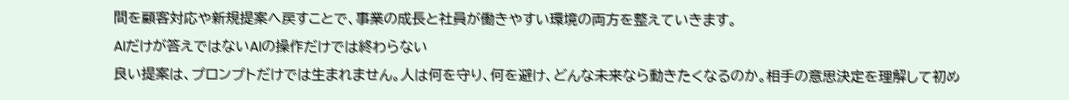間を顧客対応や新規提案へ戻すことで、事業の成長と社員が働きやすい環境の両方を整えていきます。
AIだけが答えではないAIの操作だけでは終わらない
良い提案は、プロンプトだけでは生まれません。人は何を守り、何を避け、どんな未来なら動きたくなるのか。相手の意思決定を理解して初め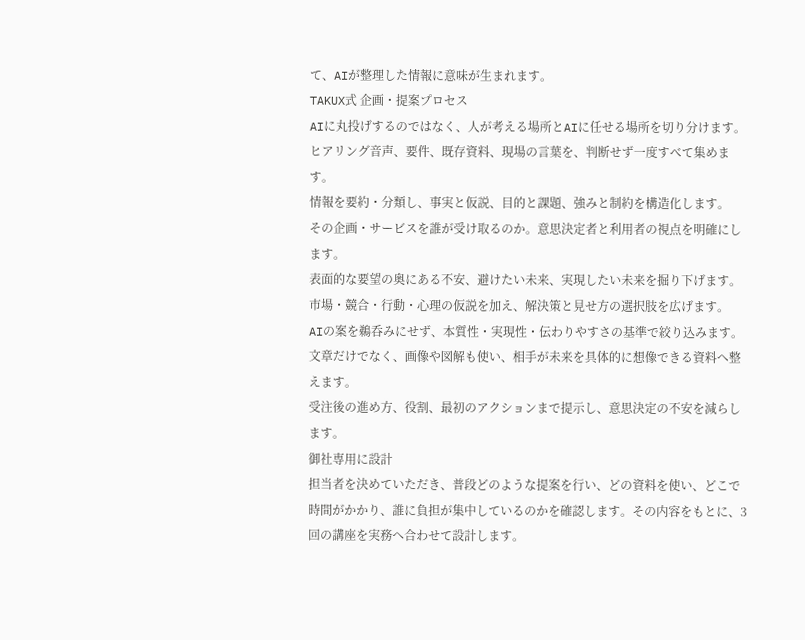て、AIが整理した情報に意味が生まれます。
TAKUX式 企画・提案プロセス
AIに丸投げするのではなく、人が考える場所とAIに任せる場所を切り分けます。
ヒアリング音声、要件、既存資料、現場の言葉を、判断せず一度すべて集めます。
情報を要約・分類し、事実と仮説、目的と課題、強みと制約を構造化します。
その企画・サービスを誰が受け取るのか。意思決定者と利用者の視点を明確にします。
表面的な要望の奥にある不安、避けたい未来、実現したい未来を掘り下げます。
市場・競合・行動・心理の仮説を加え、解決策と見せ方の選択肢を広げます。
AIの案を鵜呑みにせず、本質性・実現性・伝わりやすさの基準で絞り込みます。
文章だけでなく、画像や図解も使い、相手が未来を具体的に想像できる資料へ整えます。
受注後の進め方、役割、最初のアクションまで提示し、意思決定の不安を減らします。
御社専用に設計
担当者を決めていただき、普段どのような提案を行い、どの資料を使い、どこで時間がかかり、誰に負担が集中しているのかを確認します。その内容をもとに、3回の講座を実務へ合わせて設計します。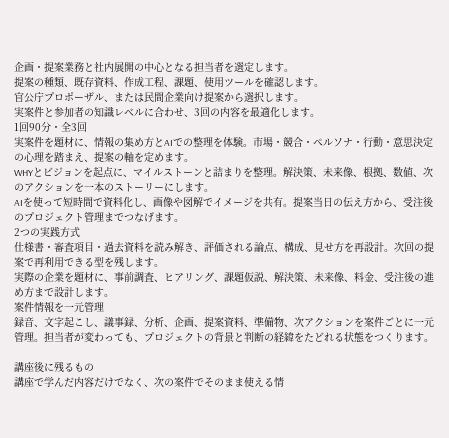企画・提案業務と社内展開の中心となる担当者を選定します。
提案の種類、既存資料、作成工程、課題、使用ツールを確認します。
官公庁プロポーザル、または民間企業向け提案から選択します。
実案件と参加者の知識レベルに合わせ、3回の内容を最適化します。
1回90分・全3回
実案件を題材に、情報の集め方とAIでの整理を体験。市場・競合・ペルソナ・行動・意思決定の心理を踏まえ、提案の軸を定めます。
WHYとビジョンを起点に、マイルストーンと詰まりを整理。解決策、未来像、根拠、数値、次のアクションを一本のストーリーにします。
AIを使って短時間で資料化し、画像や図解でイメージを共有。提案当日の伝え方から、受注後のプロジェクト管理までつなげます。
2つの実践方式
仕様書・審査項目・過去資料を読み解き、評価される論点、構成、見せ方を再設計。次回の提案で再利用できる型を残します。
実際の企業を題材に、事前調査、ヒアリング、課題仮説、解決策、未来像、料金、受注後の進め方まで設計します。
案件情報を一元管理
録音、文字起こし、議事録、分析、企画、提案資料、準備物、次アクションを案件ごとに一元管理。担当者が変わっても、プロジェクトの背景と判断の経緯をたどれる状態をつくります。

講座後に残るもの
講座で学んだ内容だけでなく、次の案件でそのまま使える情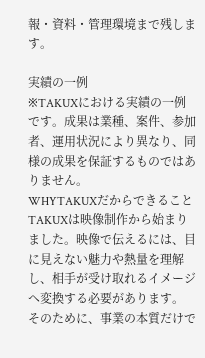報・資料・管理環境まで残します。

実績の一例
※TAKUXにおける実績の一例です。成果は業種、案件、参加者、運用状況により異なり、同様の成果を保証するものではありません。
WHYTAKUXだからできること
TAKUXは映像制作から始まりました。映像で伝えるには、目に見えない魅力や熱量を理解し、相手が受け取れるイメージへ変換する必要があります。
そのために、事業の本質だけで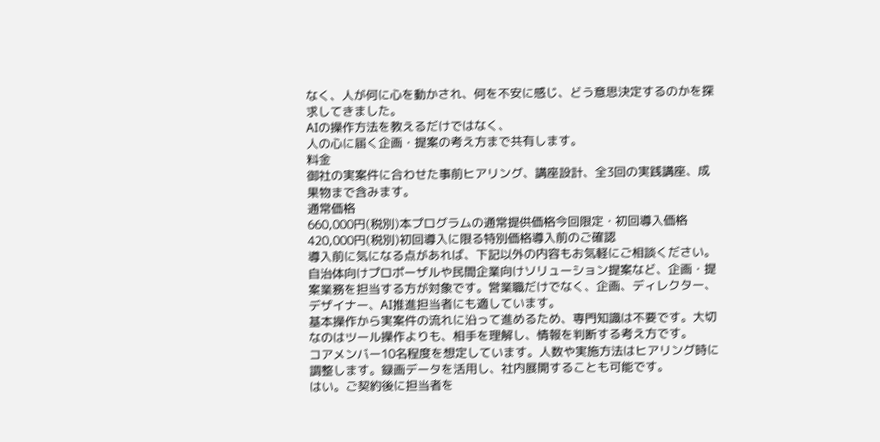なく、人が何に心を動かされ、何を不安に感じ、どう意思決定するのかを探求してきました。
AIの操作方法を教えるだけではなく、
人の心に届く企画・提案の考え方まで共有します。
料金
御社の実案件に合わせた事前ヒアリング、講座設計、全3回の実践講座、成果物まで含みます。
通常価格
660,000円(税別)本プログラムの通常提供価格今回限定・初回導入価格
420,000円(税別)初回導入に限る特別価格導入前のご確認
導入前に気になる点があれば、下記以外の内容もお気軽にご相談ください。
自治体向けプロポーザルや民間企業向けソリューション提案など、企画・提案業務を担当する方が対象です。営業職だけでなく、企画、ディレクター、デザイナー、AI推進担当者にも適しています。
基本操作から実案件の流れに沿って進めるため、専門知識は不要です。大切なのはツール操作よりも、相手を理解し、情報を判断する考え方です。
コアメンバー10名程度を想定しています。人数や実施方法はヒアリング時に調整します。録画データを活用し、社内展開することも可能です。
はい。ご契約後に担当者を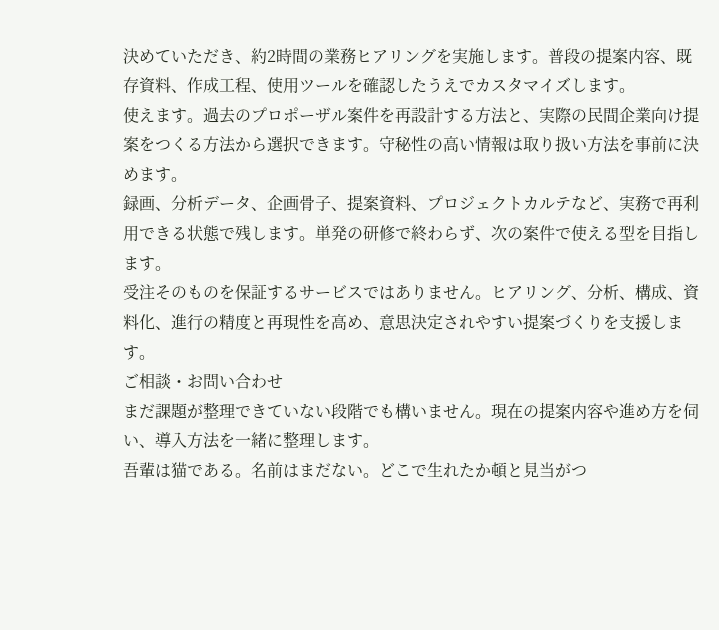決めていただき、約2時間の業務ヒアリングを実施します。普段の提案内容、既存資料、作成工程、使用ツールを確認したうえでカスタマイズします。
使えます。過去のプロポーザル案件を再設計する方法と、実際の民間企業向け提案をつくる方法から選択できます。守秘性の高い情報は取り扱い方法を事前に決めます。
録画、分析データ、企画骨子、提案資料、プロジェクトカルテなど、実務で再利用できる状態で残します。単発の研修で終わらず、次の案件で使える型を目指します。
受注そのものを保証するサービスではありません。ヒアリング、分析、構成、資料化、進行の精度と再現性を高め、意思決定されやすい提案づくりを支援します。
ご相談・お問い合わせ
まだ課題が整理できていない段階でも構いません。現在の提案内容や進め方を伺い、導入方法を一緒に整理します。
吾輩は猫である。名前はまだない。どこで生れたか頓と見当がつ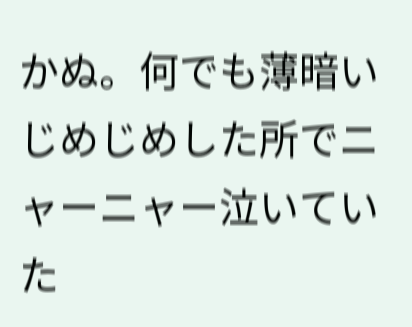かぬ。何でも薄暗いじめじめした所でニャーニャー泣いていた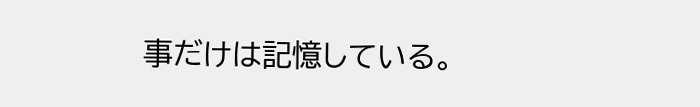事だけは記憶している。